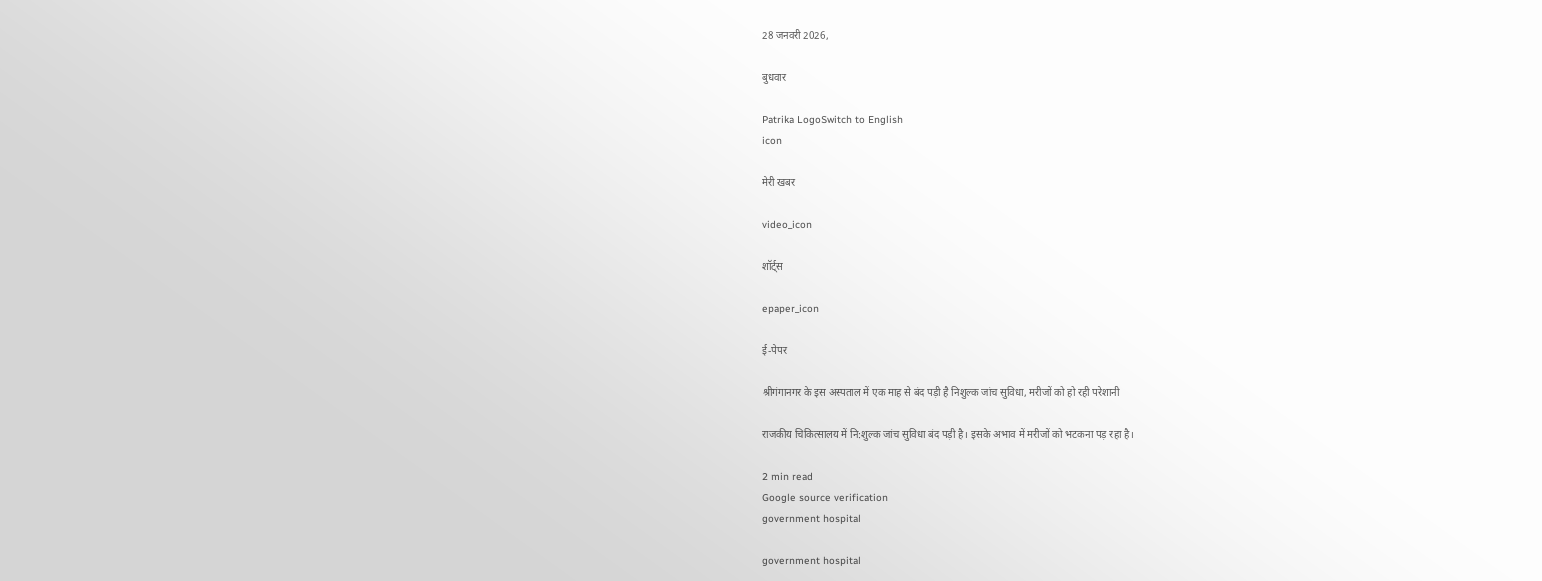28 जनवरी 2026,

बुधवार

Patrika LogoSwitch to English
icon

मेरी खबर

video_icon

शॉर्ट्स

epaper_icon

ई-पेपर

श्रीगंगानगर के इस अस्पताल में एक माह से बंद पड़ी है निशुल्क जांच सुविधा, मरीजों को हो रही परेशानी

राजकीय चिकित्सालय में नि:शुल्क जांच सुविधा बंद पड़ी है। इसके अभाव में मरीजों को भटकना पड़ रहा है।

2 min read
Google source verification
government hospital

government hospital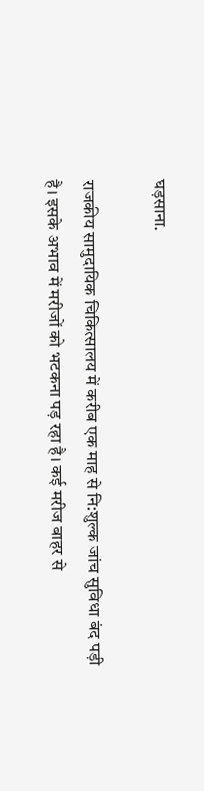घड़साना.

राजकीय सामुदायिक चिकित्सालय में करीब एक माह से नि:शुल्क जांच सुविधा बंद पड़ी है। इसके अभाव में मरीजों को भटकना पड़ रहा है। कई मरीज बाहर से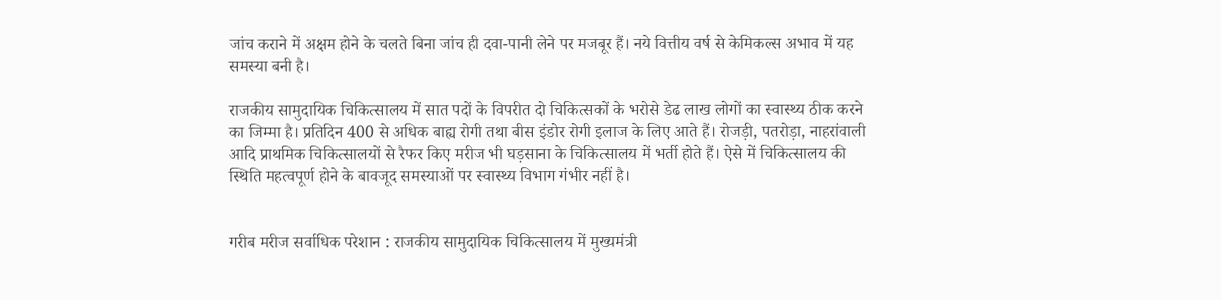जांच कराने में अक्षम होने के चलते बिना जांच ही दवा-पानी लेने पर मजबूर हैं। नये वित्तीय वर्ष से केमिकल्स अभाव में यह समस्या बनी है।

राजकीय सामुदायिक चिकित्सालय में सात पदों के विपरीत दो चिकित्सकों के भरोसे डेढ लाख लोगों का स्वास्थ्य ठीक करने का जिम्मा है। प्रतिदिन 400 से अधिक बाह्य रोगी तथा बीस इंडोर रोगी इलाज के लिए आते हैं। रोजड़ी, पतरोड़ा, नाहरांवाली आदि प्राथमिक चिकित्सालयों से रैफर किए मरीज भी घड़साना के चिकित्सालय में भर्ती होते हैं। ऐसे में चिकित्सालय की स्थिति महत्वपूर्ण होने के बावजूद समस्याओं पर स्वास्थ्य विभाग गंभीर नहीं है।


गरीब मरीज सर्वाधिक परेशान : राजकीय सामुदायिक चिकित्सालय में मुख्यमंत्री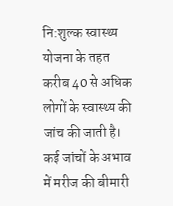नि:शुल्क स्वास्थ्य योजना के तहत करीब 40 से अधिक लोगों के स्वास्थ्य की जांच की जाती है। कई जांचों के अभाव में मरीज की बीमारी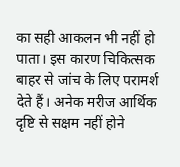का सही आकलन भी नहीं हो पाता। इस कारण चिकित्सक बाहर से जांच के लिए परामर्श देते हैं। अनेक मरीज आर्थिक दृष्टि से सक्षम नहीं होने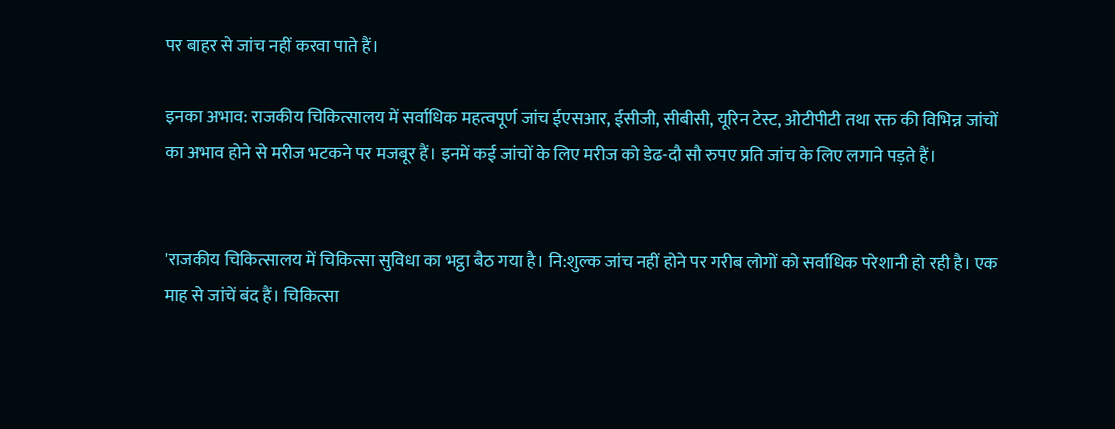पर बाहर से जांच नहीं करवा पाते हैं।

इनका अभाव: राजकीय चिकित्सालय में सर्वाधिक महत्वपूर्ण जांच ईएसआर, ईसीजी, सीबीसी, यूरिन टेस्ट, ओटीपीटी तथा रक्त की विभिन्न जांचों का अभाव होने से मरीज भटकने पर मजबूर हैं। इनमें कई जांचों के लिए मरीज को डेढ-दौ सौ रुपए प्रति जांच के लिए लगाने पड़ते हैं।


'राजकीय चिकित्सालय में चिकित्सा सुविधा का भट्ठा बैठ गया है। नि:शुल्क जांच नहीं होने पर गरीब लोगों को सर्वाधिक परेशानी हो रही है। एक माह से जांचें बंद हैं। चिकित्सा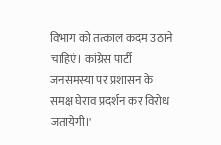विभाग को तत्काल कदम उठाने चाहिएं। कांग्रेस पार्टी जनसमस्या पर प्रशासन के समक्ष घेराव प्रदर्शन कर विरोध जतायेगी।'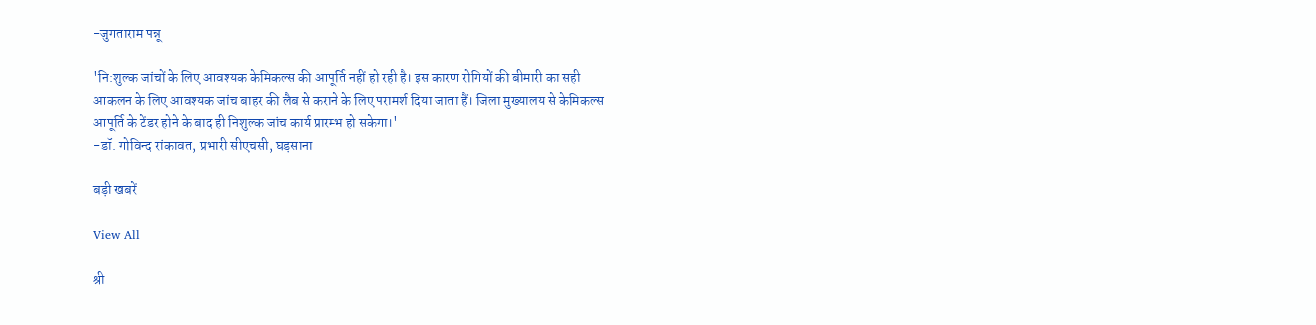-जुगताराम पन्नू

'नि:शुल्क जांचों के लिए आवश्यक केमिकल्स की आपूर्ति नहीं हो रही है। इस कारण रोगियों की बीमारी का सही आकलन के लिए आवश्यक जांच बाहर की लैब से कराने के लिए परामर्श दिया जाता हैं। जिला मुख्यालय से केमिकल्स आपूर्ति के टेंडर होने के बाद ही निशुल्क जांच कार्य प्रारम्भ हो सकेगा।'
-डॉ. गोविन्द रांकावत, प्रभारी सीएचसी, घड़साना

बड़ी खबरें

View All

श्री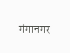गंगानगर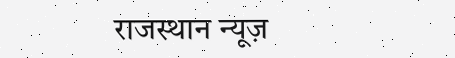राजस्थान न्यूज़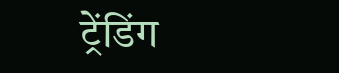ट्रेंडिंग